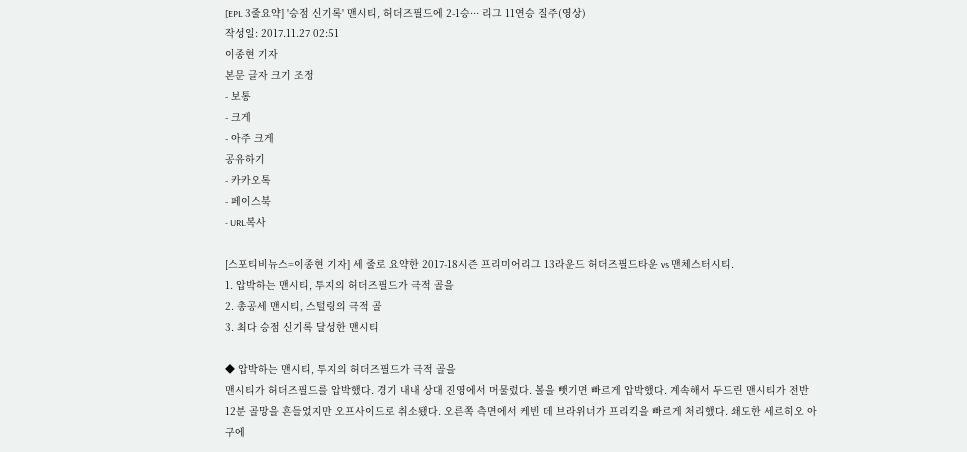[EPL 3줄요약] '승점 신기록' 맨시티, 허더즈필드에 2-1승··· 리그 11연승 질주(영상)
작성일: 2017.11.27 02:51
이종현 기자
본문 글자 크기 조정
- 보통
- 크게
- 아주 크게
공유하기
- 카카오톡
- 페이스북
- URL복사

[스포티비뉴스=이종현 기자] 세 줄로 요약한 2017-18시즌 프리미어리그 13라운드 허더즈필드타운 vs 맨체스터시티.
1. 압박하는 맨시티, 투지의 허더즈필드가 극적 골을
2. 총공세 맨시티, 스털링의 극적 골
3. 최다 승점 신기록 달성한 맨시티

◆ 압박하는 맨시티, 투지의 허더즈필드가 극적 골을
맨시티가 허더즈필드를 압박했다. 경기 내내 상대 진영에서 머물렀다. 볼을 뺏기면 빠르게 압박했다. 계속해서 두드린 맨시티가 전반 12분 골망을 흔들었지만 오프사이드로 취소됐다. 오른쪽 측면에서 케빈 데 브라위너가 프리킥을 빠르게 처리했다. 쇄도한 세르히오 아구에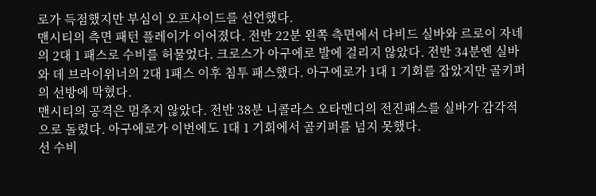로가 득점했지만 부심이 오프사이드를 선언했다.
맨시티의 측면 패턴 플레이가 이어졌다. 전반 22분 왼쪽 측면에서 다비드 실바와 르로이 자네의 2대 1 패스로 수비를 허물었다. 크로스가 아구에로 발에 걸리지 않았다. 전반 34분엔 실바와 데 브라이위너의 2대 1패스 이후 침투 패스했다. 아구에로가 1대 1 기회를 잡았지만 골키퍼의 선방에 막혔다.
맨시티의 공격은 멈추지 않았다. 전반 38분 니콜라스 오타멘디의 전진패스를 실바가 감각적으로 돌렸다. 아구에로가 이번에도 1대 1 기회에서 골키퍼를 넘지 못했다.
선 수비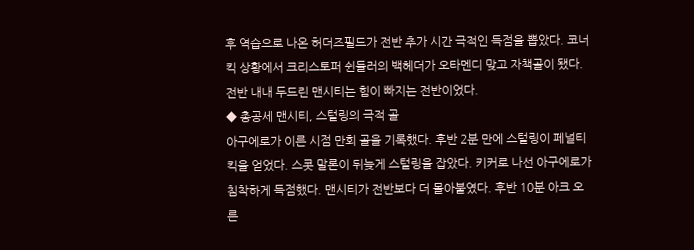후 역습으로 나온 허더즈필드가 전반 추가 시간 극적인 득점을 뽑았다. 코너킥 상황에서 크리스토퍼 쉰들러의 백헤더가 오타멘디 맞고 자책골이 됐다. 전반 내내 두드린 맨시티는 힘이 빠지는 전반이었다.
◆ 총공세 맨시티, 스털링의 극적 골
아구에로가 이른 시점 만회 골을 기록했다. 후반 2분 만에 스털링이 페널티킥을 얻었다. 스콧 말론이 뒤늦게 스털링을 잡았다. 키커로 나선 아구에로가 침착하게 득점했다. 맨시티가 전반보다 더 몰아붙였다. 후반 10분 아크 오른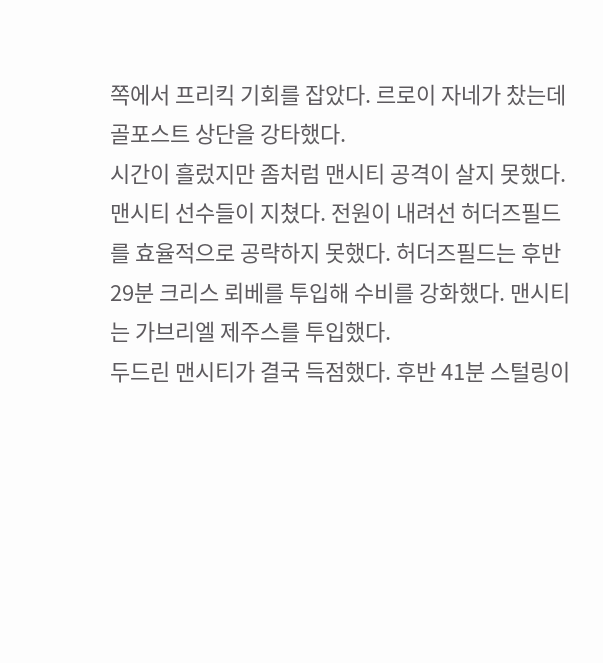쪽에서 프리킥 기회를 잡았다. 르로이 자네가 찼는데 골포스트 상단을 강타했다.
시간이 흘렀지만 좀처럼 맨시티 공격이 살지 못했다. 맨시티 선수들이 지쳤다. 전원이 내려선 허더즈필드를 효율적으로 공략하지 못했다. 허더즈필드는 후반 29분 크리스 뢰베를 투입해 수비를 강화했다. 맨시티는 가브리엘 제주스를 투입했다.
두드린 맨시티가 결국 득점했다. 후반 41분 스털링이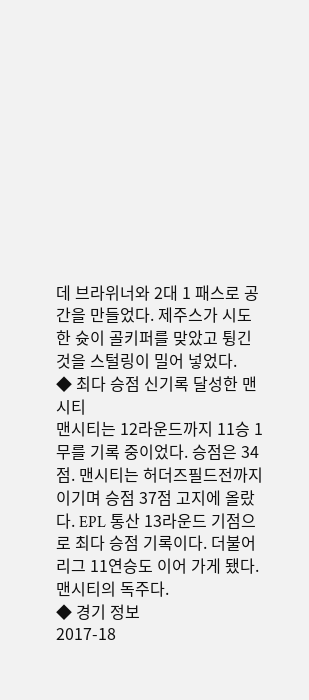데 브라위너와 2대 1 패스로 공간을 만들었다. 제주스가 시도한 슛이 골키퍼를 맞았고 튕긴 것을 스털링이 밀어 넣었다.
◆ 최다 승점 신기록 달성한 맨시티
맨시티는 12라운드까지 11승 1무를 기록 중이었다. 승점은 34점. 맨시티는 허더즈필드전까지 이기며 승점 37점 고지에 올랐다. EPL 통산 13라운드 기점으로 최다 승점 기록이다. 더불어 리그 11연승도 이어 가게 됐다. 맨시티의 독주다.
◆ 경기 정보
2017-18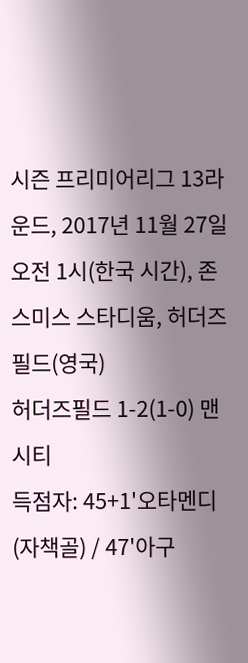시즌 프리미어리그 13라운드, 2017년 11월 27일 오전 1시(한국 시간), 존 스미스 스타디움, 허더즈필드(영국)
허더즈필드 1-2(1-0) 맨시티
득점자: 45+1'오타멘디(자책골) / 47'아구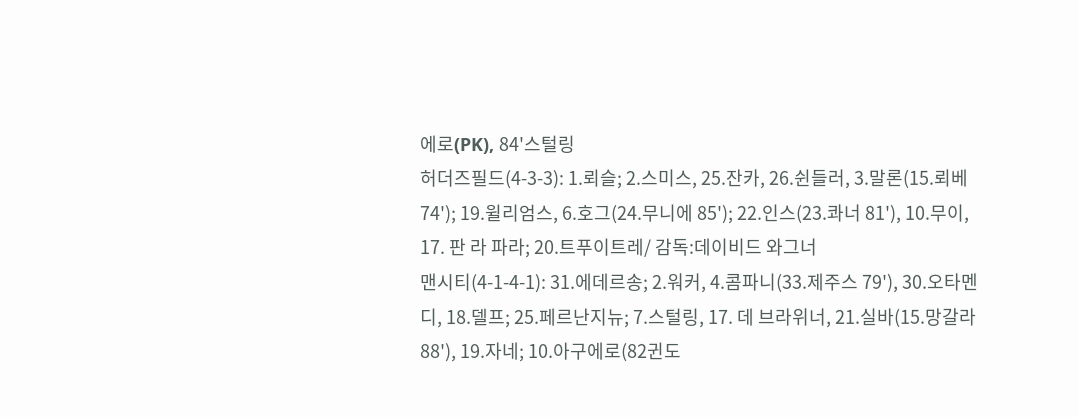에로(PK), 84'스털링
허더즈필드(4-3-3): 1.뢰슬; 2.스미스, 25.잔카, 26.쉰들러, 3.말론(15.뢰베 74'); 19.윌리엄스, 6.호그(24.무니에 85'); 22.인스(23.콰너 81'), 10.무이, 17. 판 라 파라; 20.트푸이트레/ 감독:데이비드 와그너
맨시티(4-1-4-1): 31.에데르송; 2.워커, 4.콤파니(33.제주스 79'), 30.오타멘디, 18.델프; 25.페르난지뉴; 7.스털링, 17. 데 브라위너, 21.실바(15.망갈라 88'), 19.자네; 10.아구에로(82귄도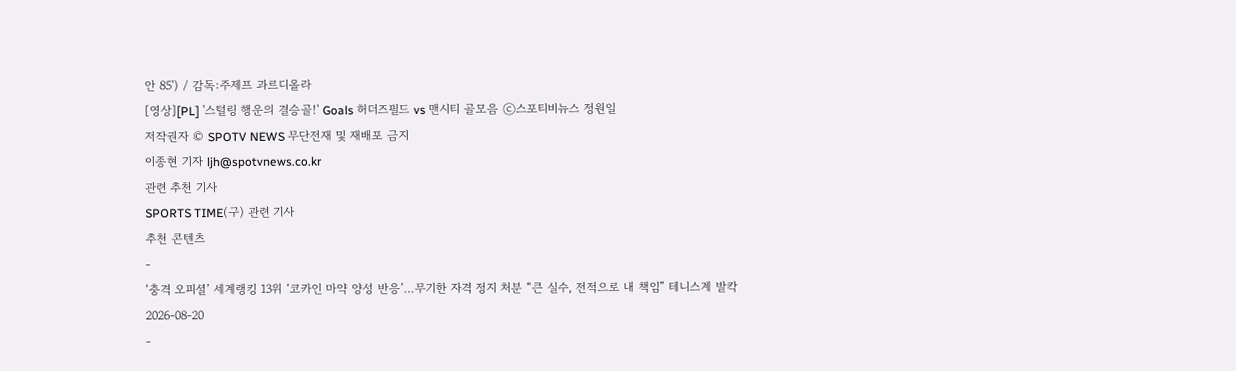안 85') / 감독:주제프 과르디올라
[영상][PL] '스털링 행운의 결승골!' Goals 허더즈필드 vs 맨시티 골모음 ⓒ스포티비뉴스 정원일
저작권자 © SPOTV NEWS 무단전재 및 재배포 금지
이종현 기자 ljh@spotvnews.co.kr
관련 추천 기사
SPORTS TIME(구) 관련 기사
추천 콘텐츠
-
‘충격 오피셜’ 세계랭킹 13위 ‘코카인 마약 양성 반응’…무기한 자격 정지 처분 “큰 실수, 전적으로 내 책임” 테니스계 발칵
2026-08-20
-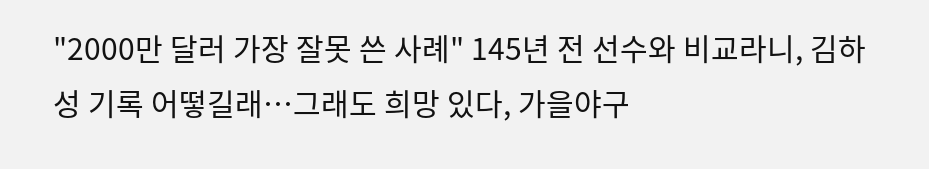"2000만 달러 가장 잘못 쓴 사례" 145년 전 선수와 비교라니, 김하성 기록 어떻길래…그래도 희망 있다, 가을야구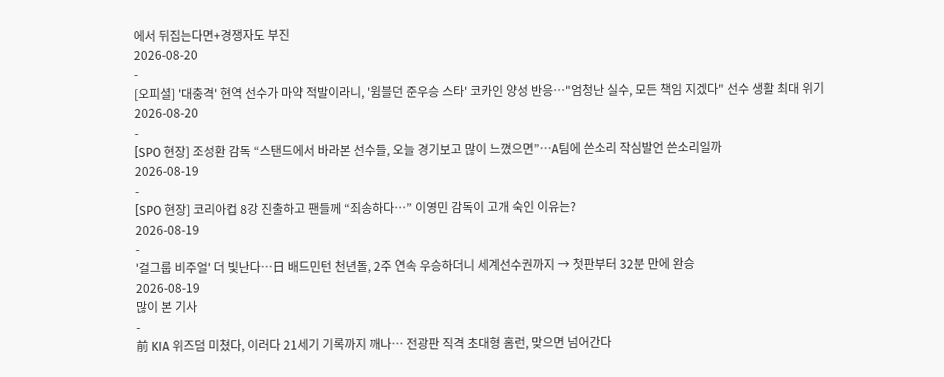에서 뒤집는다면+경쟁자도 부진
2026-08-20
-
[오피셜] '대충격' 현역 선수가 마약 적발이라니, '윔블던 준우승 스타' 코카인 양성 반응…"엄청난 실수, 모든 책임 지겠다" 선수 생활 최대 위기
2026-08-20
-
[SPO 현장] 조성환 감독 “스탠드에서 바라본 선수들, 오늘 경기보고 많이 느꼈으면”…A팀에 쓴소리 작심발언 쓴소리일까
2026-08-19
-
[SPO 현장] 코리아컵 8강 진출하고 팬들께 “죄송하다…” 이영민 감독이 고개 숙인 이유는?
2026-08-19
-
'걸그룹 비주얼' 더 빛난다…日 배드민턴 천년돌, 2주 연속 우승하더니 세계선수권까지 → 첫판부터 32분 만에 완승
2026-08-19
많이 본 기사
-
前 KIA 위즈덤 미쳤다, 이러다 21세기 기록까지 깨나… 전광판 직격 초대형 홈런, 맞으면 넘어간다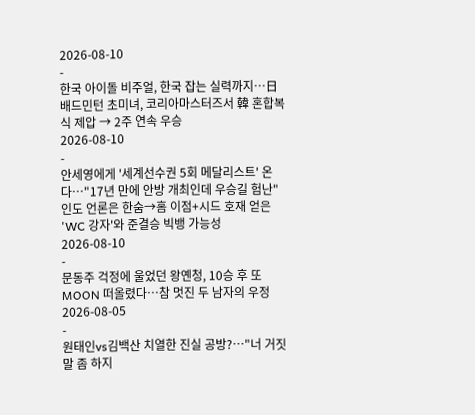2026-08-10
-
한국 아이돌 비주얼, 한국 잡는 실력까지…日 배드민턴 초미녀, 코리아마스터즈서 韓 혼합복식 제압 → 2주 연속 우승
2026-08-10
-
안세영에게 '세계선수권 5회 메달리스트' 온다…"17년 만에 안방 개최인데 우승길 험난" 인도 언론은 한숨→홈 이점+시드 호재 얻은 'WC 강자'와 준결승 빅뱅 가능성
2026-08-10
-
문동주 걱정에 울었던 왕옌청, 10승 후 또 MOON 떠올렸다…참 멋진 두 남자의 우정
2026-08-05
-
원태인vs김백산 치열한 진실 공방?…"너 거짓말 좀 하지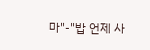마"-"밥 언제 사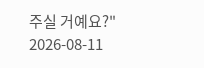주실 거예요?"
2026-08-11